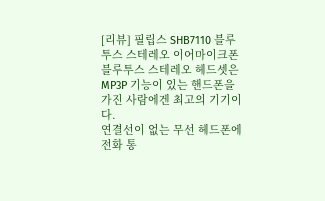[리뷰] 필립스 SHB7110 블루투스 스테레오 이어마이크폰
블루투스 스테레오 헤드셋은 MP3P 기능이 있는 핸드폰을 가진 사람에겐 최고의 기기이다.
연결선이 없는 무선 헤드폰에 전화 통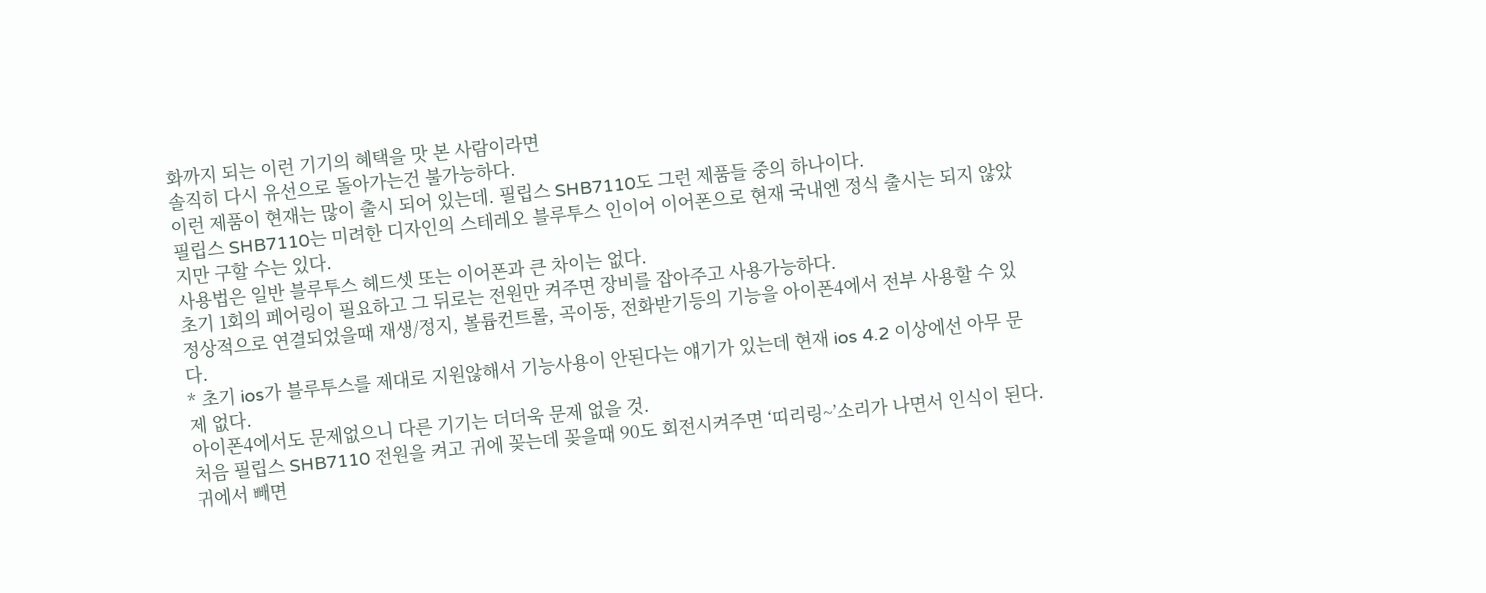화까지 되는 이런 기기의 혜택을 맛 본 사람이라면
솔직히 다시 유선으로 돌아가는건 불가능하다.
이런 제품이 현재는 많이 출시 되어 있는데. 필립스 SHB7110도 그런 제품들 중의 하나이다.
필립스 SHB7110는 미려한 디자인의 스테레오 블루투스 인이어 이어폰으로 현재 국내엔 정식 출시는 되지 않았지만 구할 수는 있다.
사용법은 일반 블루투스 헤드셋 또는 이어폰과 큰 차이는 없다.
초기 1회의 페어링이 필요하고 그 뒤로는 전원만 켜주면 장비를 잡아주고 사용가능하다.
정상적으로 연결되었을때 재생/정지, 볼륨컨트롤, 곡이동, 전화받기등의 기능을 아이폰4에서 전부 사용할 수 있다.
* 초기 ios가 블루투스를 제대로 지원않해서 기능사용이 안된다는 얘기가 있는데 현재 ios 4.2 이상에선 아무 문제 없다.
아이폰4에서도 문제없으니 다른 기기는 더더욱 문제 없을 것.
처음 필립스 SHB7110 전원을 켜고 귀에 꽂는데 꽂을때 90도 회전시켜주면 ‘띠리링~’소리가 나면서 인식이 된다.
귀에서 빼면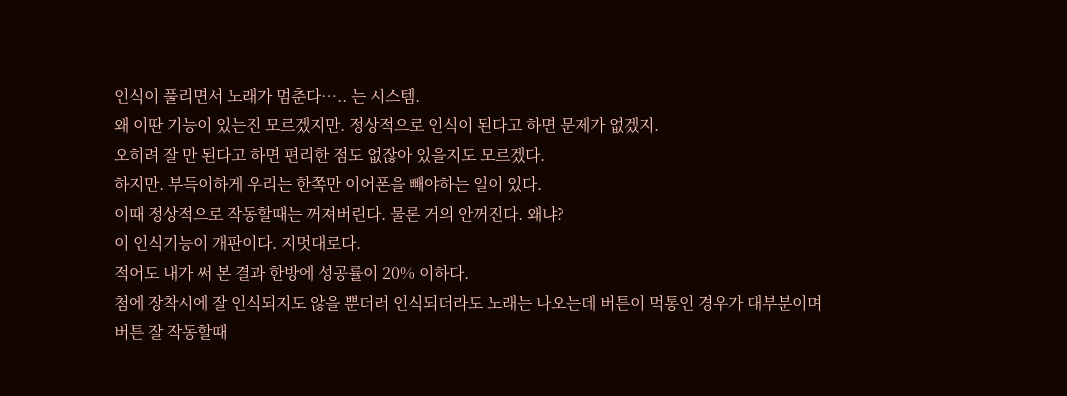인식이 풀리면서 노래가 멈춘다….. 는 시스템.
왜 이딴 기능이 있는진 모르겠지만. 정상적으로 인식이 된다고 하면 문제가 없겠지.
오히려 잘 만 된다고 하면 편리한 점도 없잖아 있을지도 모르겠다.
하지만. 부득이하게 우리는 한쪽만 이어폰을 빼야하는 일이 있다.
이때 정상적으로 작동할때는 꺼져버린다. 물론 거의 안꺼진다. 왜냐?
이 인식기능이 개판이다. 지멋대로다.
적어도 내가 써 본 결과 한방에 성공률이 20% 이하다.
첨에 장착시에 잘 인식되지도 않을 뿐더러 인식되더라도 노래는 나오는데 버튼이 먹통인 경우가 대부분이며
버튼 잘 작동할때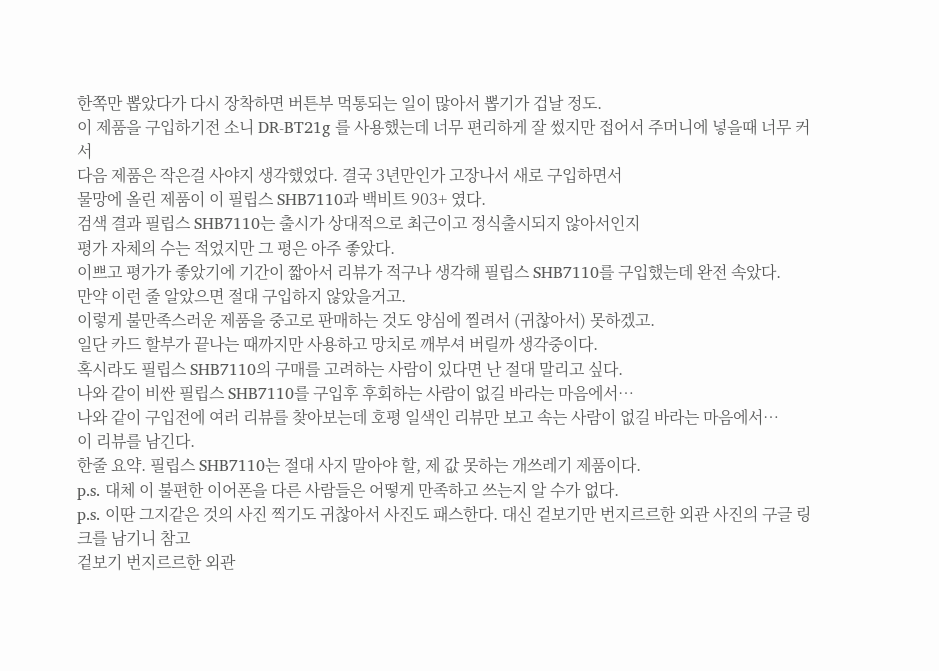한쪽만 뽑았다가 다시 장착하면 버튼부 먹통되는 일이 많아서 뽑기가 겁날 정도.
이 제품을 구입하기전 소니 DR-BT21g 를 사용했는데 너무 편리하게 잘 썼지만 접어서 주머니에 넣을때 너무 커서
다음 제품은 작은걸 사야지 생각했었다. 결국 3년만인가 고장나서 새로 구입하면서
물망에 올린 제품이 이 필립스 SHB7110과 백비트 903+ 였다.
검색 결과 필립스 SHB7110는 출시가 상대적으로 최근이고 정식출시되지 않아서인지
평가 자체의 수는 적었지만 그 평은 아주 좋았다.
이쁘고 평가가 좋았기에 기간이 짧아서 리뷰가 적구나 생각해 필립스 SHB7110를 구입했는데 완전 속았다.
만약 이런 줄 알았으면 절대 구입하지 않았을거고.
이렇게 불만족스러운 제품을 중고로 판매하는 것도 양심에 찔려서 (귀찮아서) 못하겠고.
일단 카드 할부가 끝나는 때까지만 사용하고 망치로 깨부셔 버릴까 생각중이다.
혹시라도 필립스 SHB7110의 구매를 고려하는 사람이 있다면 난 절대 말리고 싶다.
나와 같이 비싼 필립스 SHB7110를 구입후 후회하는 사람이 없길 바라는 마음에서…
나와 같이 구입전에 여러 리뷰를 찾아보는데 호평 일색인 리뷰만 보고 속는 사람이 없길 바라는 마음에서…
이 리뷰를 남긴다.
한줄 요약. 필립스 SHB7110는 절대 사지 말아야 할, 제 값 못하는 개쓰레기 제품이다.
p.s. 대체 이 불편한 이어폰을 다른 사람들은 어떻게 만족하고 쓰는지 알 수가 없다.
p.s. 이딴 그지같은 것의 사진 찍기도 귀찮아서 사진도 패스한다. 대신 겉보기만 번지르르한 외관 사진의 구글 링크를 남기니 참고
겉보기 번지르르한 외관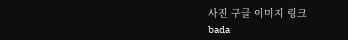사진 구글 이미지 링크
bada